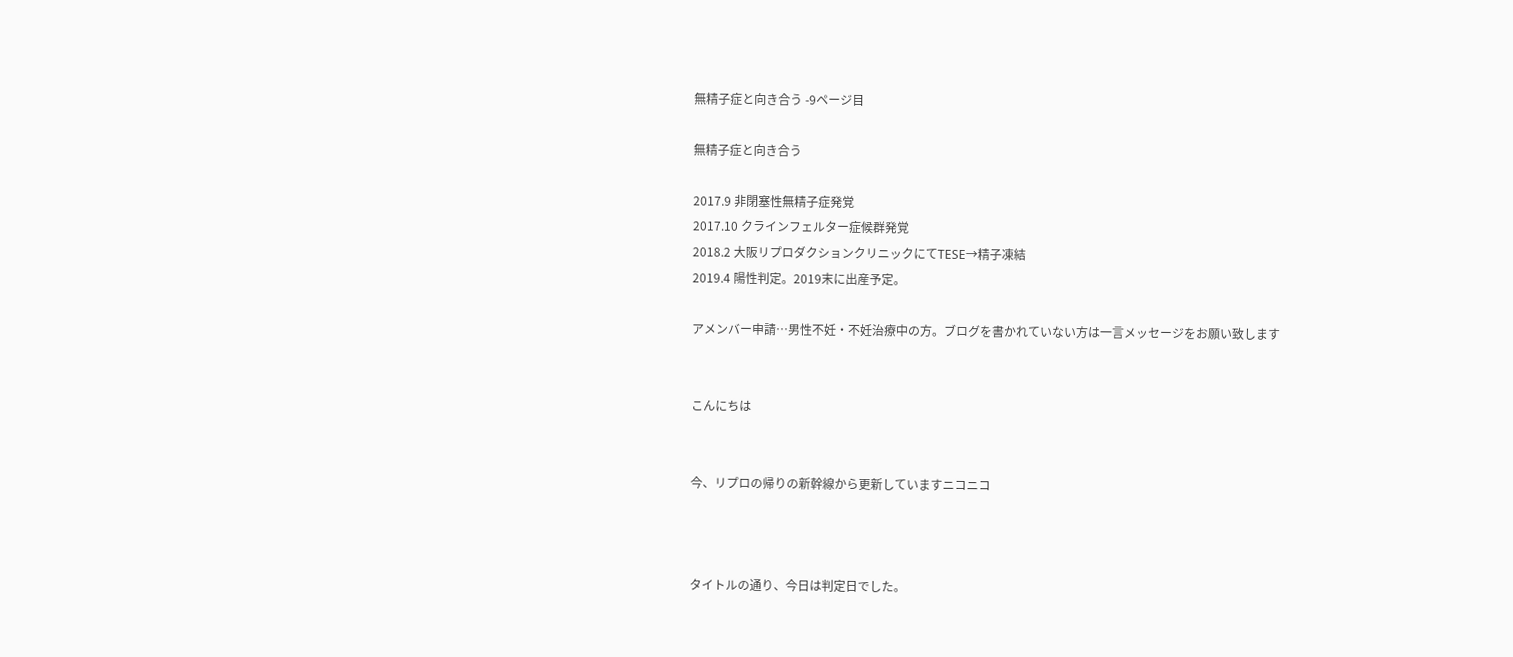無精子症と向き合う -9ページ目

無精子症と向き合う

2017.9 非閉塞性無精子症発覚
2017.10 クラインフェルター症候群発覚
2018.2 大阪リプロダクションクリニックにてTESE→精子凍結
2019.4 陽性判定。2019末に出産予定。

アメンバー申請…男性不妊・不妊治療中の方。ブログを書かれていない方は一言メッセージをお願い致します


こんにちは


今、リプロの帰りの新幹線から更新していますニコニコ



タイトルの通り、今日は判定日でした。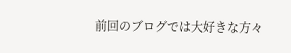前回のブログでは大好きな方々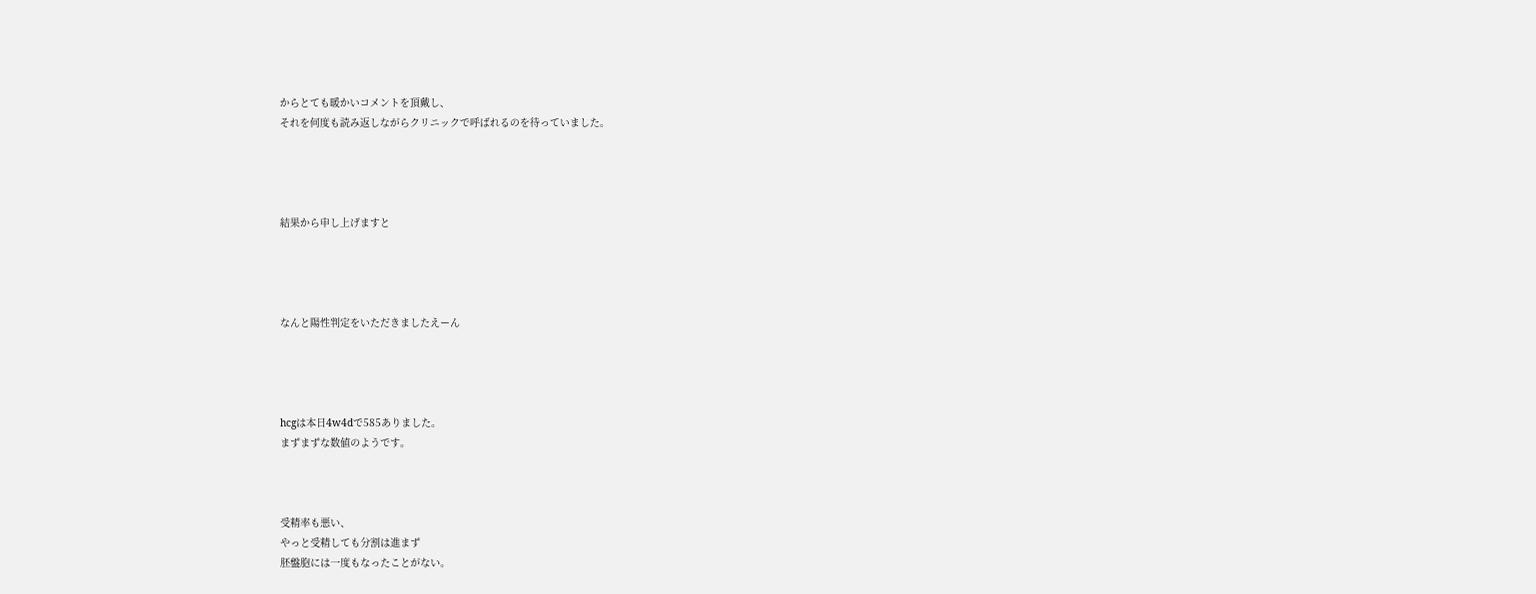からとても暖かいコメントを頂戴し、
それを何度も読み返しながらクリニックで呼ばれるのを待っていました。




結果から申し上げますと




なんと陽性判定をいただきましたえーん




hcgは本日4w4dで585ありました。
まずまずな数値のようです。



受精率も悪い、
やっと受精しても分割は進まず
胚盤胞には一度もなったことがない。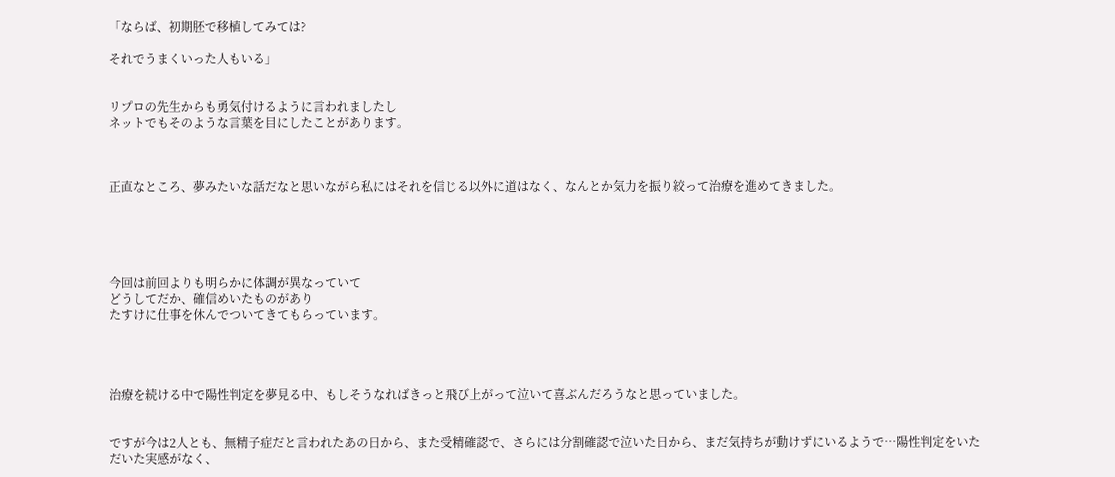「ならば、初期胚で移植してみては?

それでうまくいった人もいる」


リプロの先生からも勇気付けるように言われましたし
ネットでもそのような言葉を目にしたことがあります。



正直なところ、夢みたいな話だなと思いながら私にはそれを信じる以外に道はなく、なんとか気力を振り絞って治療を進めてきました。





今回は前回よりも明らかに体調が異なっていて
どうしてだか、確信めいたものがあり
たすけに仕事を休んでついてきてもらっています。




治療を続ける中で陽性判定を夢見る中、もしそうなればきっと飛び上がって泣いて喜ぶんだろうなと思っていました。


ですが今は2人とも、無精子症だと言われたあの日から、また受精確認で、さらには分割確認で泣いた日から、まだ気持ちが動けずにいるようで…陽性判定をいただいた実感がなく、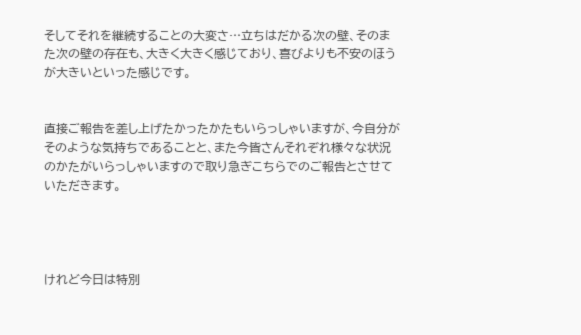そしてそれを継続することの大変さ…立ちはだかる次の壁、そのまた次の壁の存在も、大きく大きく感じており、喜びよりも不安のほうが大きいといった感じです。


直接ご報告を差し上げたかったかたもいらっしゃいますが、今自分がそのような気持ちであることと、また今皆さんそれぞれ様々な状況のかたがいらっしゃいますので取り急ぎこちらでのご報告とさせていただきます。




けれど今日は特別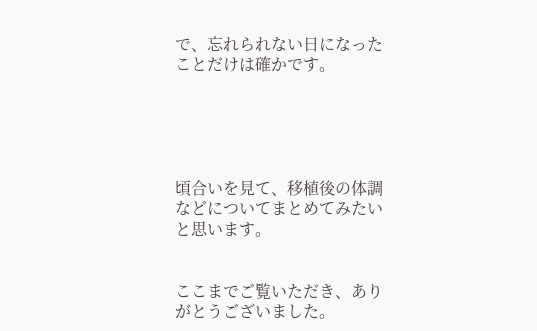で、忘れられない日になったことだけは確かです。





頃合いを見て、移植後の体調などについてまとめてみたいと思います。


ここまでご覧いただき、ありがとうございました。